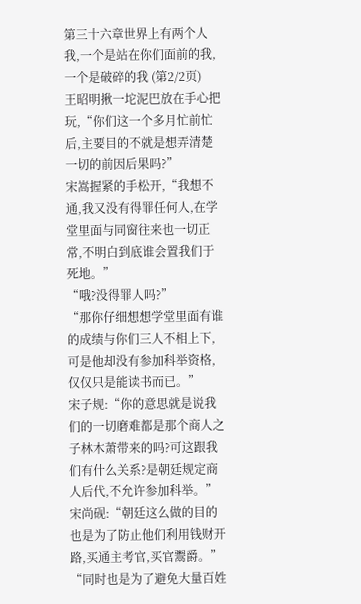第三十六章世界上有两个人我,一个是站在你们面前的我,一个是破碎的我 (第2/2页)
王昭明揪一坨泥巴放在手心把玩,“你们这一个多月忙前忙后,主要目的不就是想弄清楚一切的前因后果吗?”
宋嵩握紧的手松开,“我想不通,我又没有得罪任何人,在学堂里面与同窗往来也一切正常,不明白到底谁会置我们于死地。”
“哦?没得罪人吗?”
“那你仔细想想学堂里面有谁的成绩与你们三人不相上下,可是他却没有参加科举资格,仅仅只是能读书而已。”
宋子规:“你的意思就是说我们的一切磨难都是那个商人之子林木萧带来的吗?可这跟我们有什么关系?是朝廷规定商人后代,不允许参加科举。”
宋尚砚:“朝廷这么做的目的也是为了防止他们利用钱财开路,买通主考官,买官鬻爵。”
“同时也是为了避免大量百姓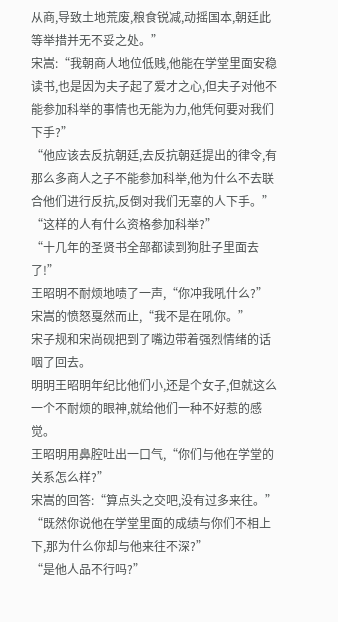从商,导致土地荒废,粮食锐减,动摇国本,朝廷此等举措并无不妥之处。”
宋嵩:“我朝商人地位低贱,他能在学堂里面安稳读书,也是因为夫子起了爱才之心,但夫子对他不能参加科举的事情也无能为力,他凭何要对我们下手?”
“他应该去反抗朝廷,去反抗朝廷提出的律令,有那么多商人之子不能参加科举,他为什么不去联合他们进行反抗,反倒对我们无辜的人下手。”
“这样的人有什么资格参加科举?”
“十几年的圣贤书全部都读到狗肚子里面去了!”
王昭明不耐烦地啧了一声,“你冲我吼什么?”
宋嵩的愤怒戛然而止,“我不是在吼你。”
宋子规和宋尚砚把到了嘴边带着强烈情绪的话咽了回去。
明明王昭明年纪比他们小,还是个女子,但就这么一个不耐烦的眼神,就给他们一种不好惹的感觉。
王昭明用鼻腔吐出一口气,“你们与他在学堂的关系怎么样?”
宋嵩的回答:“算点头之交吧,没有过多来往。”
“既然你说他在学堂里面的成绩与你们不相上下,那为什么你却与他来往不深?”
“是他人品不行吗?”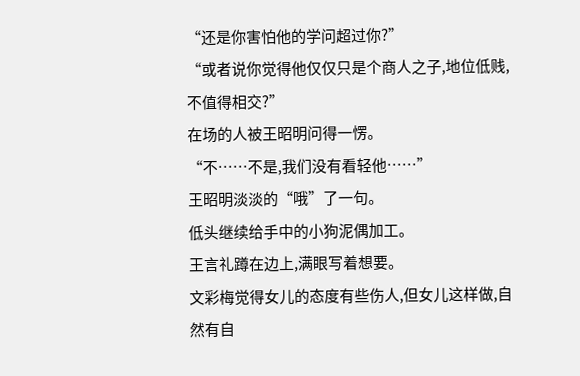“还是你害怕他的学问超过你?”
“或者说你觉得他仅仅只是个商人之子,地位低贱,不值得相交?”
在场的人被王昭明问得一愣。
“不……不是,我们没有看轻他……”
王昭明淡淡的“哦”了一句。
低头继续给手中的小狗泥偶加工。
王言礼蹲在边上,满眼写着想要。
文彩梅觉得女儿的态度有些伤人,但女儿这样做,自然有自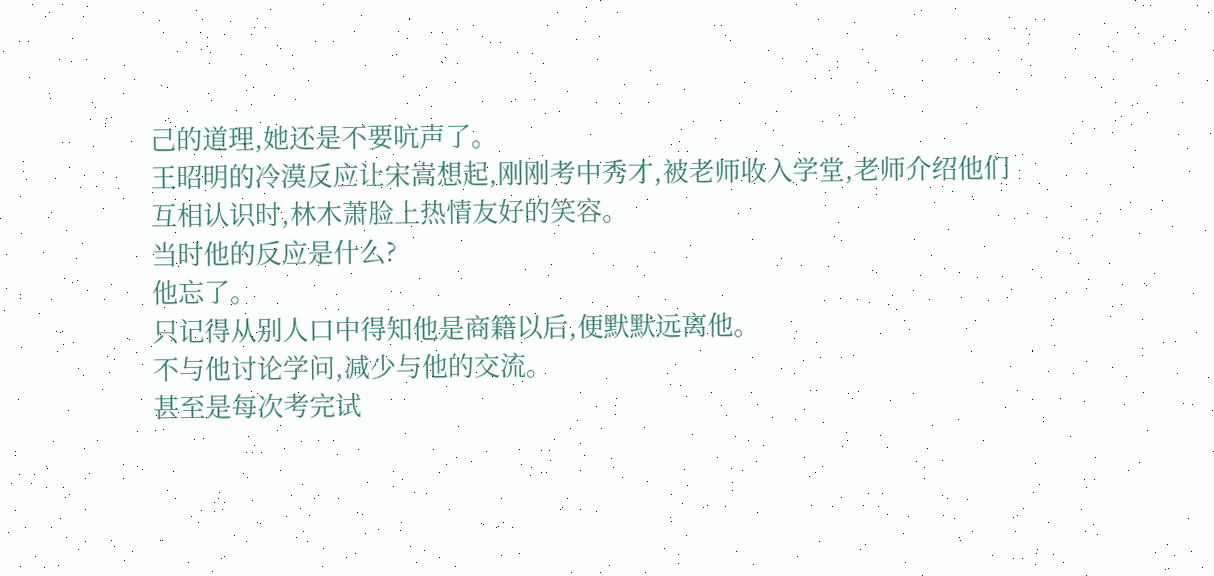己的道理,她还是不要吭声了。
王昭明的冷漠反应让宋嵩想起,刚刚考中秀才,被老师收入学堂,老师介绍他们互相认识时,林木萧脸上热情友好的笑容。
当时他的反应是什么?
他忘了。
只记得从别人口中得知他是商籍以后,便默默远离他。
不与他讨论学问,减少与他的交流。
甚至是每次考完试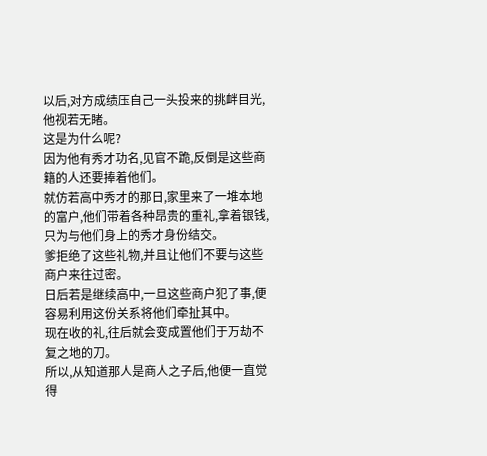以后,对方成绩压自己一头投来的挑衅目光,他视若无睹。
这是为什么呢?
因为他有秀才功名,见官不跪,反倒是这些商籍的人还要捧着他们。
就仿若高中秀才的那日,家里来了一堆本地的富户,他们带着各种昂贵的重礼,拿着银钱,只为与他们身上的秀才身份结交。
爹拒绝了这些礼物,并且让他们不要与这些商户来往过密。
日后若是继续高中,一旦这些商户犯了事,便容易利用这份关系将他们牵扯其中。
现在收的礼,往后就会变成置他们于万劫不复之地的刀。
所以,从知道那人是商人之子后,他便一直觉得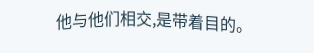他与他们相交,是带着目的。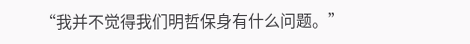“我并不觉得我们明哲保身有什么问题。”